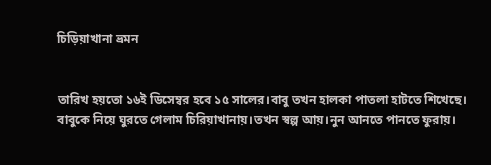চিড়িয়াখানা ভ্রমন


তারিখ হয়তো ১৬ই ডিসেম্বর হবে ১৫ সালের।বাবু তখন হালকা পাতলা হাটতে শিখেছে। বাবুকে নিয়ে ঘুরতে গেলাম চিরিয়াখানায়।তখন স্বল্প আয়।নুন আনতে পানতে ফুরায়।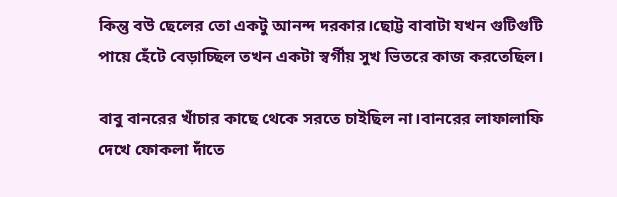কিন্তু বউ ছেলের তো একটু আনন্দ দরকার।ছোট্ট বাবাটা যখন গুটিগুটি পায়ে হেঁটে বেড়াচ্ছিল তখন একটা স্বর্গীয় সুখ ভিতরে কাজ করতেছিল।

বাবু বানরের খাঁচার কাছে থেকে সরতে চাইছিল না।বানরের লাফালাফি দেখে ফোকলা দাঁতে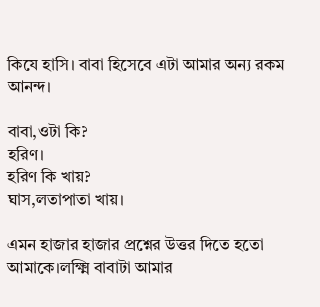কিযে হাসি। বাবা হিসেবে এটা আমার অন্য রকম আনন্দ।

বাবা,ওটা কি?
হরিণ।
হরিণ কি খায়?
ঘাস,লতাপাতা খায়।

এমন হাজার হাজার প্রশ্নের উত্তর দিতে হতো আমাকে।লক্ষ্মি বাবাটা আমার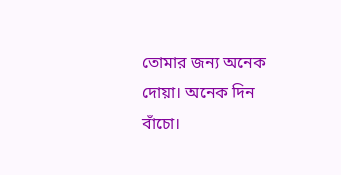তোমার জন্য অনেক দোয়া। অনেক দিন বাঁচো।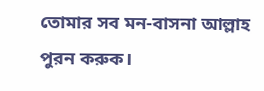তোমার সব মন-বাসনা আল্লাহ পুরন করুক।